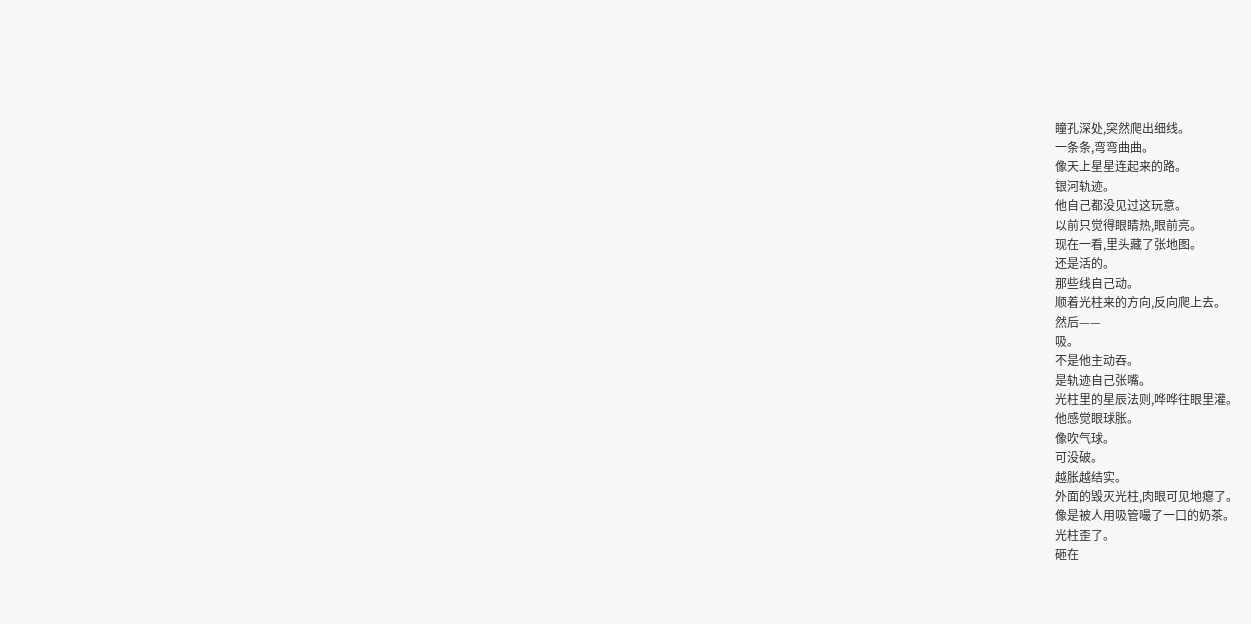瞳孔深处,突然爬出细线。
一条条,弯弯曲曲。
像天上星星连起来的路。
银河轨迹。
他自己都没见过这玩意。
以前只觉得眼睛热,眼前亮。
现在一看,里头藏了张地图。
还是活的。
那些线自己动。
顺着光柱来的方向,反向爬上去。
然后——
吸。
不是他主动吞。
是轨迹自己张嘴。
光柱里的星辰法则,哗哗往眼里灌。
他感觉眼球胀。
像吹气球。
可没破。
越胀越结实。
外面的毁灭光柱,肉眼可见地瘪了。
像是被人用吸管嘬了一口的奶茶。
光柱歪了。
砸在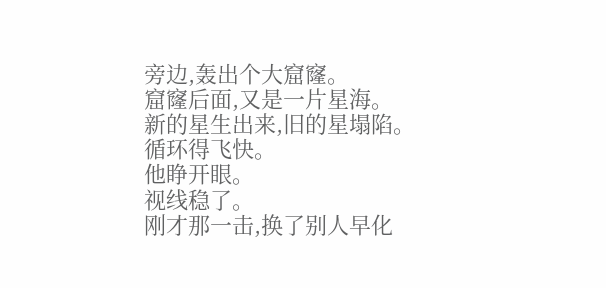旁边,轰出个大窟窿。
窟窿后面,又是一片星海。
新的星生出来,旧的星塌陷。
循环得飞快。
他睁开眼。
视线稳了。
刚才那一击,换了别人早化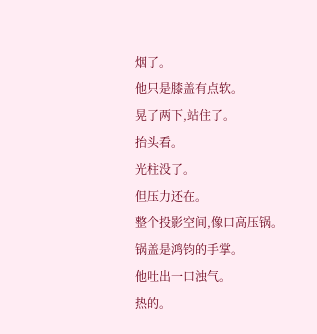烟了。
他只是膝盖有点软。
晃了两下,站住了。
抬头看。
光柱没了。
但压力还在。
整个投影空间,像口高压锅。
锅盖是鸿钧的手掌。
他吐出一口浊气。
热的。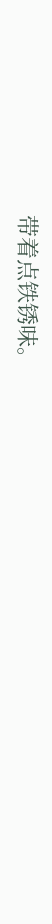带着点铁锈味。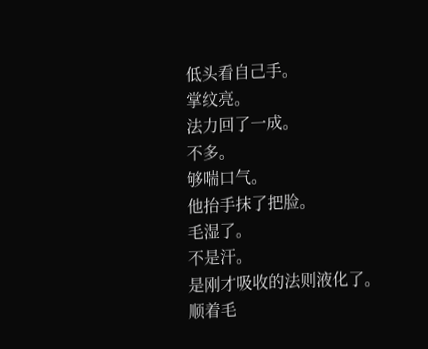低头看自己手。
掌纹亮。
法力回了一成。
不多。
够喘口气。
他抬手抹了把脸。
毛湿了。
不是汗。
是刚才吸收的法则液化了。
顺着毛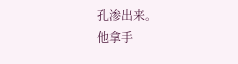孔渗出来。
他拿手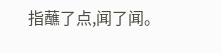指蘸了点,闻了闻。